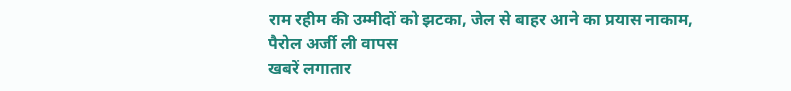राम रहीम की उम्मीदों को झटका, जेल से बाहर आने का प्रयास नाकाम, पैरोल अर्जी ली वापस
खबरें लगातार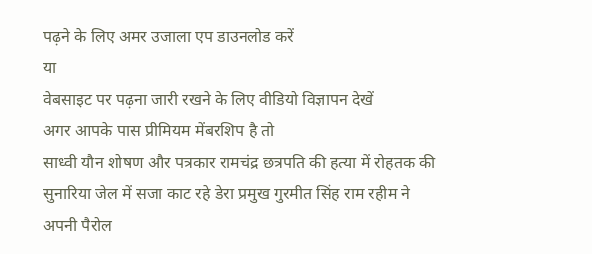पढ़ने के लिए अमर उजाला एप डाउनलोड करें
या
वेबसाइट पर पढ़ना जारी रखने के लिए वीडियो विज्ञापन देखें
अगर आपके पास प्रीमियम मेंबरशिप है तो
साध्वी यौन शोषण और पत्रकार रामचंद्र छत्रपति की हत्या में रोहतक की सुनारिया जेल में सजा काट रहे डेरा प्रमुख गुरमीत सिंह राम रहीम ने अपनी पैरोल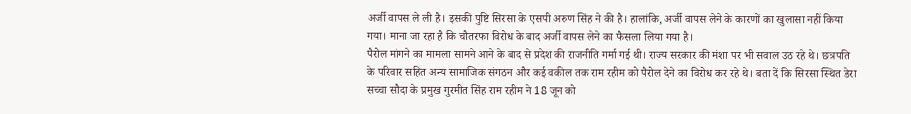अर्जी वापस ले ली है। इसकी पुष्टि सिरसा के एसपी अरुण सिंह ने की है। हालांकि, अर्जी वापस लेने के कारणों का खुलासा नहीं किया गया। माना जा रहा है कि चौतरफा विरोध के बाद अर्जी वापस लेने का फैसला लिया गया है।
पैरोल मांगने का मामला सामने आने के बाद से प्रदेश की राजनीति गर्मा गई थी। राज्य सरकार की मंशा पर भी सवाल उठ रहे थे। छत्रपति के परिवार सहित अन्य सामाजिक संगठन और कई वकील तक राम रहीम को पैरोल देने का विरोध कर रहे थे। बता दें कि सिरसा स्थित डेरा सच्चा सौदा के प्रमुख गुरमीत सिंह राम रहीम ने 18 जून को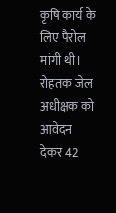कृषि कार्य के लिए पैरोल मांगी थी।
रोहतक जेल अधीक्षक को आवेदन देकर 42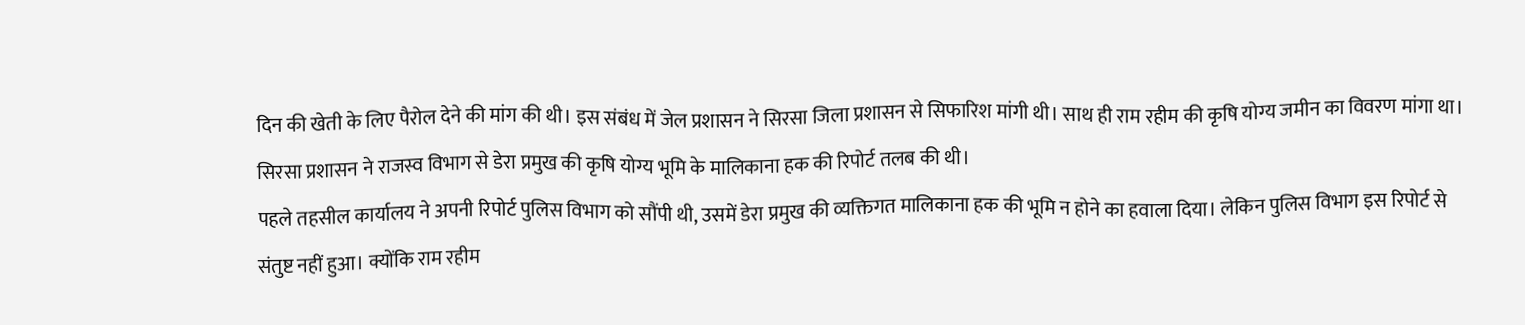दिन की खेती के लिए पैरोल देने की मांग की थी। इस संबंध में जेल प्रशासन ने सिरसा जिला प्रशासन से सिफारिश मांगी थी। साथ ही राम रहीम की कृषि योग्य जमीन का विवरण मांगा था। सिरसा प्रशासन ने राजस्व विभाग से डेरा प्रमुख की कृषि योग्य भूमि के मालिकाना हक की रिपोर्ट तलब की थी।
पहले तहसील कार्यालय ने अपनी रिपोर्ट पुलिस विभाग को सौंपी थी, उसमें डेरा प्रमुख की व्यक्तिगत मालिकाना हक की भूमि न होने का हवाला दिया। लेकिन पुलिस विभाग इस रिपोर्ट से संतुष्ट नहीं हुआ। क्योंकि राम रहीम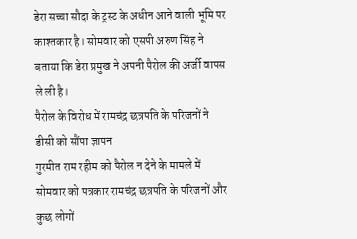डेरा सच्चा सौदा के ट्रस्ट के अधीन आने वाली भूमि पर काश्तकार है। सोमवार को एसपी अरुण सिंह ने बताया कि डेरा प्रमुख ने अपनी पैरोल की अर्जी वापस ले ली है।
पैरोल के विरोध में रामचंद्र छत्रपति के परिजनों ने डीसी को सौंपा ज्ञापन
गुरमीत राम रहीम को पैरोल न देने के मामले में सोमवार को पत्रकार रामचंद्र छत्रपति के परिजनों और कुछ लोगों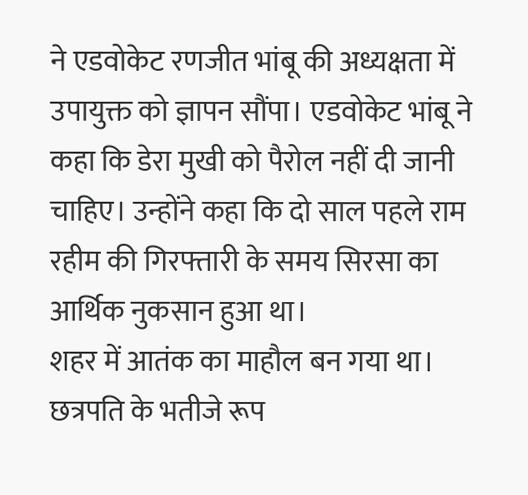ने एडवोकेट रणजीत भांबू की अध्यक्षता में उपायुक्त को ज्ञापन सौंपा। एडवोकेट भांबू ने कहा कि डेरा मुखी को पैरोल नहीं दी जानी चाहिए। उन्होंने कहा कि दो साल पहले राम रहीम की गिरफ्तारी के समय सिरसा का आर्थिक नुकसान हुआ था।
शहर में आतंक का माहौल बन गया था। छत्रपति के भतीजे रूप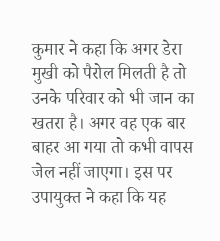कुमार ने कहा कि अगर डेरा मुखी को पैरोल मिलती है तो उनके परिवार को भी जान का खतरा है। अगर वह एक बार बाहर आ गया तो कभी वापस जेल नहीं जाएगा। इस पर उपायुक्त ने कहा कि यह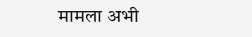मामला अभी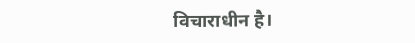विचाराधीन है।